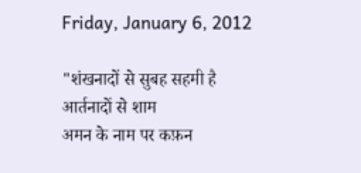Friday, January 6, 2012

"शंखनादों से सुबह सहमी है
आर्तनादों से शाम
अमन के नाम पर कफ़न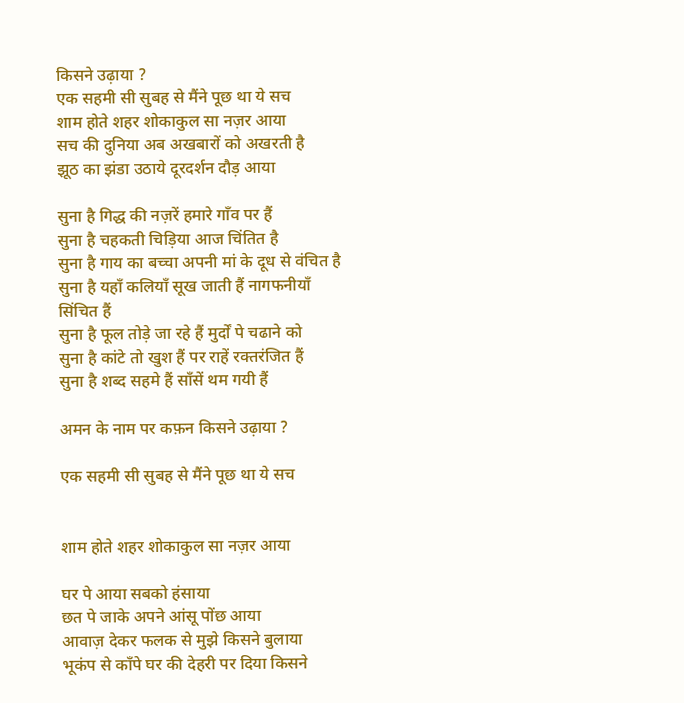किसने उढ़ाया ?
एक सहमी सी सुबह से मैंने पूछ था ये सच
शाम होते शहर शोकाकुल सा नज़र आया
सच की दुनिया अब अखबारों को अखरती है
झूठ का झंडा उठाये दूरदर्शन दौड़ आया

सुना है गिद्ध की नज़रें हमारे गाँव पर हैं
सुना है चहकती चिड़िया आज चिंतित है
सुना है गाय का बच्चा अपनी मां के दूध से वंचित है
सुना है यहाँ कलियाँ सूख जाती हैं नागफनीयाँ सिंचित हैं
सुना है फूल तोड़े जा रहे हैं मुर्दों पे चढाने को
सुना है कांटे तो खुश हैं पर राहें रक्तरंजित हैं
सुना है शब्द सहमे हैं साँसें थम गयी हैं

अमन के नाम पर कफ़न किसने उढ़ाया ?

एक सहमी सी सुबह से मैंने पूछ था ये सच


शाम होते शहर शोकाकुल सा नज़र आया

घर पे आया सबको हंसाया
छत पे जाके अपने आंसू पोंछ आया
आवाज़ देकर फलक से मुझे किसने बुलाया
भूकंप से काँपे घर की देहरी पर दिया किसने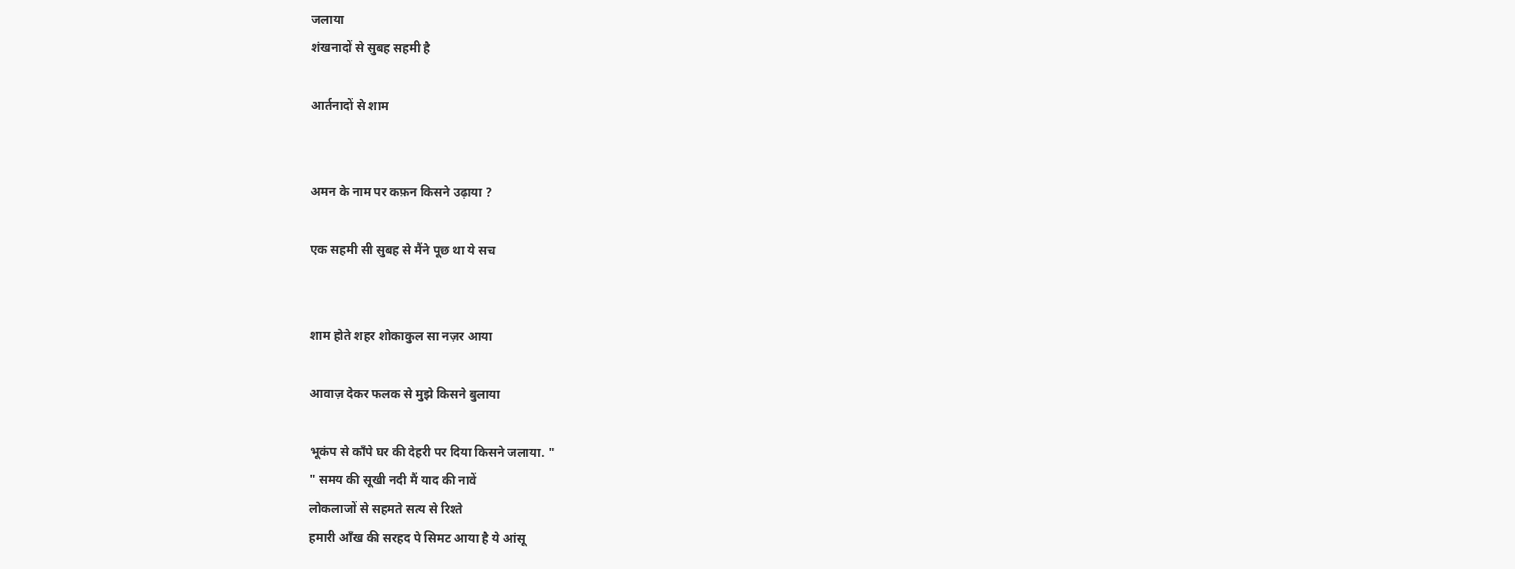जलाया
शंखनादों से सुबह सहमी है

आर्तनादों से शाम


अमन के नाम पर कफ़न किसने उढ़ाया ?

एक सहमी सी सुबह से मैंने पूछ था ये सच


शाम होते शहर शोकाकुल सा नज़र आया

आवाज़ देकर फलक से मुझे किसने बुलाया

भूकंप से काँपे घर की देहरी पर दिया किसने जलाया. "
" समय की सूखी नदी मैं याद की नावें
लोकलाजों से सहमते सत्य से रिश्ते
हमारी आँख की सरहद पे सिमट आया है ये आंसू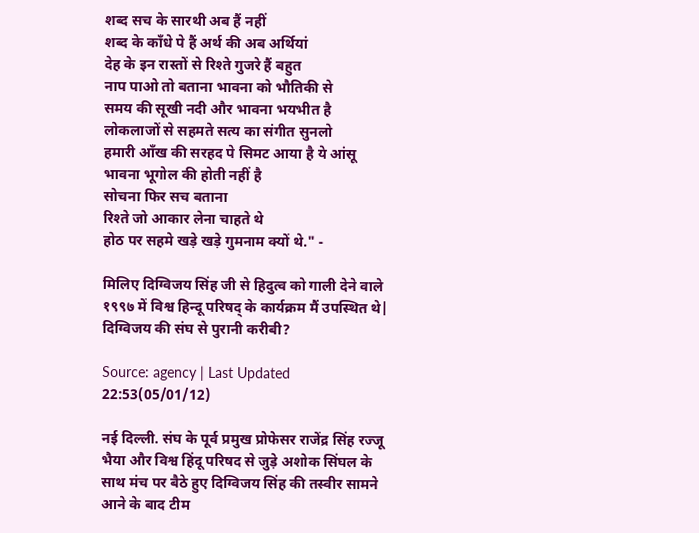शब्द सच के सारथी अब हैं नहीं
शब्द के काँधे पे हैं अर्थ की अब अर्थियां
देह के इन रास्तों से रिश्ते गुजरे हैं बहुत
नाप पाओ तो बताना भावना को भौतिकी से
समय की सूखी नदी और भावना भयभीत है
लोकलाजों से सहमते सत्य का संगीत सुनलो
हमारी आँख की सरहद पे सिमट आया है ये आंसू
भावना भूगोल की होती नहीं है
सोचना फिर सच बताना
रिश्ते जो आकार लेना चाहते थे
होठ पर सहमे खड़े खड़े गुमनाम क्यों थे." -

मिलिए दिग्विजय सिंह जी से हिदुत्व को गाली देने वाले १९९७ में विश्व हिन्दू परिषद् के कार्यक्रम मैं उपस्थित थे| दिग्विजय की संघ से पुरानी करीबी?

Source: agency | Last Updated 22:53(05/01/12)

नई दिल्ली. संघ के पूर्व प्रमुख प्रोफेसर राजेंद्र सिंह रज्जू भैया और विश्व हिंदू परिषद से जुड़े अशोक सिंघल के साथ मंच पर बैठे हुए दिग्विजय सिंह की तस्वीर सामने आने के बाद टीम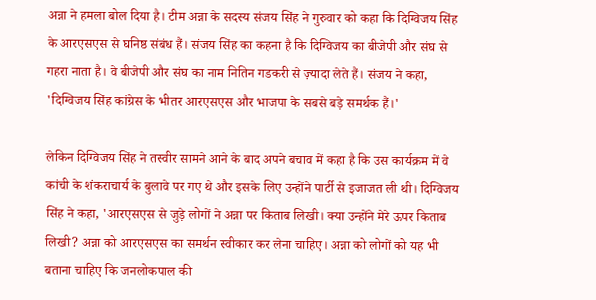अन्ना ने हमला बोल दिया है। टीम अन्ना के सदस्य संजय सिंह ने गुरुवार को कहा कि दिग्विजय सिंह के आरएसएस से घनिष्ठ संबंध हैं। संजय सिंह का कहना है कि दिग्विजय का बीजेपी और संघ से गहरा नाता है। वे बीजेपी और संघ का नाम नितिन गडकरी से ज़्यादा लेते हैं। संजय ने कहा, 'दिग्विजय सिंह कांग्रेस के भीतर आरएसएस और भाजपा के सबसे बड़े समर्थक हैं।'

लेकिन दिग्विजय सिंह ने तस्वीर सामने आने के बाद अपने बचाव में कहा है कि उस कार्यक्रम में वे कांची के शंकराचार्य के बुलावे पर गए थे और इसके लिए उन्होंने पार्टी से इजाजत ली थी। दिग्विजय सिंह ने कहा, 'आरएसएस से जुड़े लोगों ने अन्ना पर किताब लिखी। क्या उन्होंने मेरे ऊपर किताब लिखी? अन्ना को आरएसएस का समर्थन स्वीकार कर लेना चाहिए। अन्ना को लोगों को यह भी बताना चाहिए कि जनलोकपाल की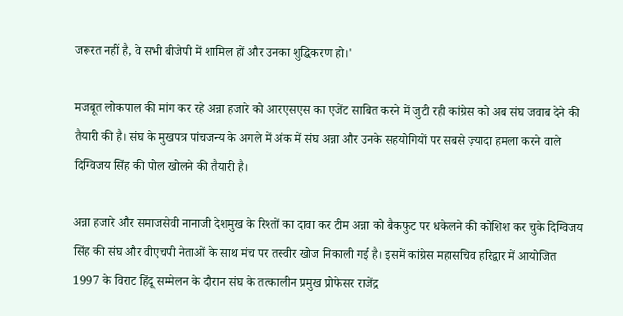जरूरत नहीं है, वे सभी बीजेपी में शामिल हों और उनका शुद्धिकरण हो।'

मजबूत लोकपाल की मांग कर रहे अन्ना हजारे को आरएसएस का एजेंट साबित करने में जुटी रही कांग्रेस को अब संघ जवाब देने की तैयारी की है। संघ के मुखपत्र पांचजन्य के अगले में अंक में संघ अन्ना और उनके सहयोगियों पर सबसे ज़्यादा हमला करने वाले दिग्विजय सिंह की पोल खोलने की तैयारी है।

अन्ना हजारे और समाजसेवी नानाजी देशमुख के रिश्तों का दावा कर टीम अन्ना को बैकफुट पर धकेलने की कोशिश कर चुके दिग्विजय सिंह की संघ और वीएचपी नेताओं के साथ मंच पर तस्वीर खोज निकाली गई है। इसमें कांग्रेस महासचिव हरिद्वार में आयोजित 1997 के विराट हिंदू सम्मेलन के दौरान संघ के तत्कालीन प्रमुख प्रोफेसर राजेंद्र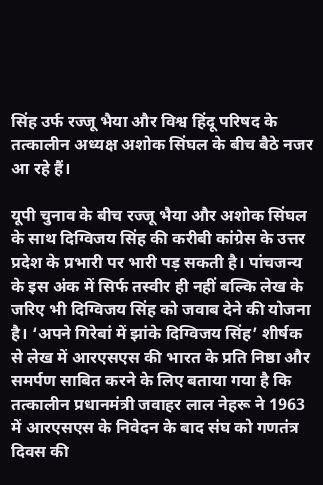सिंह उर्फ रज्जू भैया और विश्व हिंदू परिषद के तत्कालीन अध्यक्ष अशोक सिंघल के बीच बैठे नजर आ रहे हैं।

यूपी चुनाव के बीच रज्जू भैया और अशोक सिंघल के साथ दिग्विजय सिंह की करीबी कांग्रेस के उत्तर प्रदेश के प्रभारी पर भारी पड़ सकती है। पांचजन्य के इस अंक में सिर्फ तस्वीर ही नहीं बल्कि लेख के जरिए भी दिग्विजय सिंह को जवाब देने की योजना है। ‘अपने गिरेबां में झांके दिग्विजय सिंह’ शीर्षक से लेख में आरएसएस की भारत के प्रति निष्ठा और समर्पण साबित करने के लिए बताया गया है कि तत्कालीन प्रधानमंत्री जवाहर लाल नेहरू ने 1963 में आरएसएस के निवेदन के बाद संघ को गणतंत्र दिवस की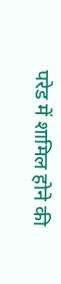परेड में शामिल होने की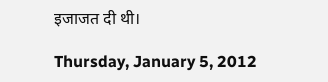इजाजत दी थी।

Thursday, January 5, 2012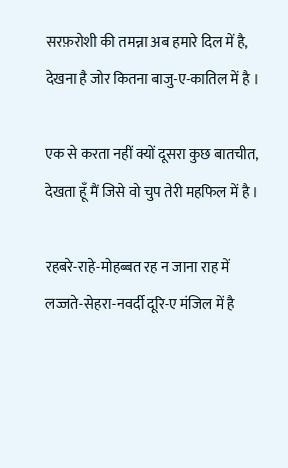सरफ़रोशी की तमन्ना अब हमारे दिल में है,
देखना है जोर कितना बाजु-ए-कातिल में है ।

एक से करता नहीं क्यों दूसरा कुछ बातचीत,
देखता हूँ मैं जिसे वो चुप तेरी महफिल में है ।

रहबरे-राहे-मोहब्बत रह न जाना राह में
लज्जते-सेहरा-नवर्दी दूरि-ए मंजिल में है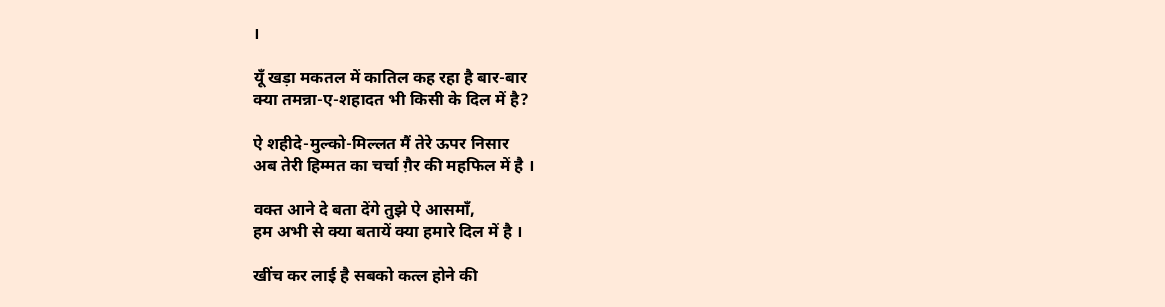।

यूँ खड़ा मकतल में कातिल कह रहा है बार-बार
क्या तमन्ना-ए-शहादत भी किसी के दिल में है?

ऐ शहीदे-मुल्को-मिल्लत मैं तेरे ऊपर निसार
अब तेरी हिम्मत का चर्चा ग़ैर की महफिल में है ।

वक्त आने दे बता देंगे तुझे ऐ आसमाँ,
हम अभी से क्या बतायें क्या हमारे दिल में है ।

खींच कर लाई है सबको कत्ल होने की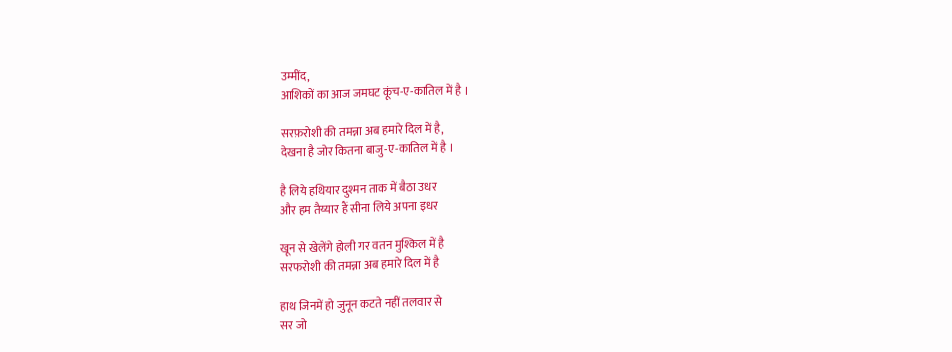उम्मींद,
आशिकों का आज जमघट कूंच-ए-कातिल में है ।

सरफ़रोशी की तमन्ना अब हमारे दिल में है,
देखना है जोर कितना बाजु-ए-कातिल में है ।

है लिये हथियार दुश्मन ताक में बैठा उधर
और हम तैय्यार हैं सीना लिये अपना इधर

खून से खेलेंगे होली गर वतन मुश्किल में है
सरफरोशी की तमन्ना अब हमारे दिल में है

हाथ जिनमें हो जुनून कटते नहीं तलवार से
सर जो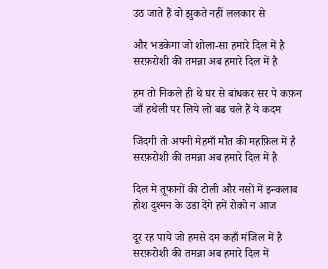उठ जाते हैं वो झुकते नहीं ललकार से

और भडकेगा जो शोला-सा हमारे दिल में है
सरफ़रोशी की तमन्ना अब हमारे दिल में है

हम तो निकले ही थे घर से बांधकर सर पे कफ़न
जाँ हथेली पर लिये लो बढ चले हैं ये कदम

जिंदगी तो अपनी मेहमाँ मौत की महफ़िल में है
सरफ़रोशी की तमन्ना अब हमारे दिल में है

दिल मे तूफानों की टोली और नसों में इन्कलाब
होश दुश्मन के उडा देंगे हमें रोको न आज

दूर रह पाये जो हमसे दम कहाँ मंजिल में है
सरफ़रोशी की तमन्ना अब हमारे दिल में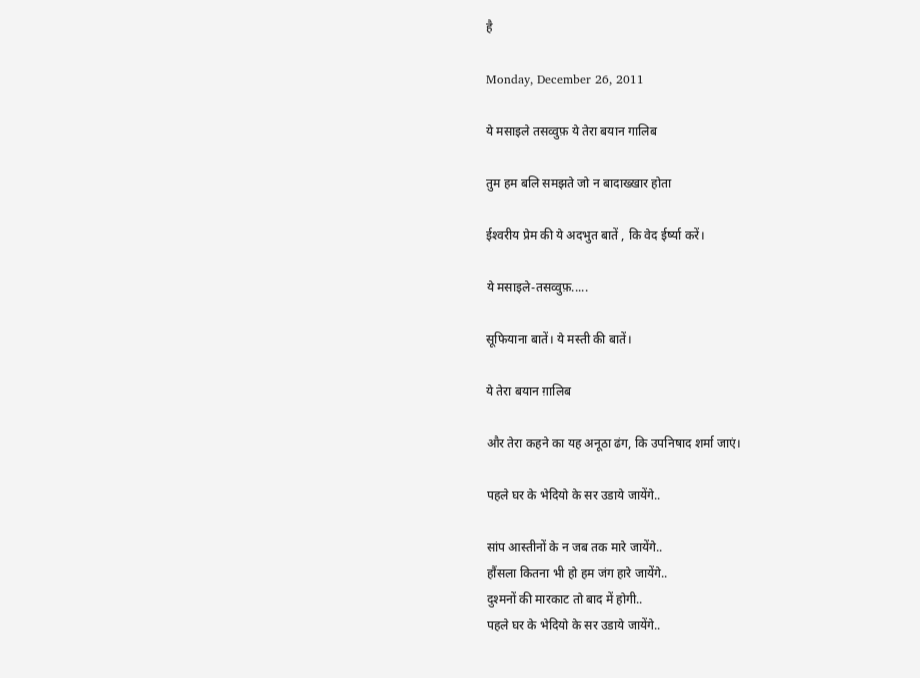है

Monday, December 26, 2011

ये मसाइले तसव्वुफ़ ये तेरा बयान गालिब

तुम हम बलि समझते जो न बादाख्‍खार होता

ईश्‍वरीय प्रेम की ये अदभुत बातें , कि वेद ईर्ष्‍या करें।

ये मसाइले-तसव्वुफ़.....

सूफियाना बातें। ये मस्‍ती की बातें।

ये तेरा बयान ग़ालिब

और तेरा कहने का यह अनूठा ढंग, कि उपनिषाद शर्मा जाएं।

पहले घर के भेदियो के सर उडाये जायेंगे..

सांप आस्तीनों के न जब तक मारे जायेंगे..
हौंसला कितना भी हो हम जंग हारे जायेंगे..
दुश्मनों की मारकाट तो बाद में होगी..
पहले घर के भेदियो के सर उडाये जायेंगे..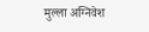मुल्ला अग्निवेश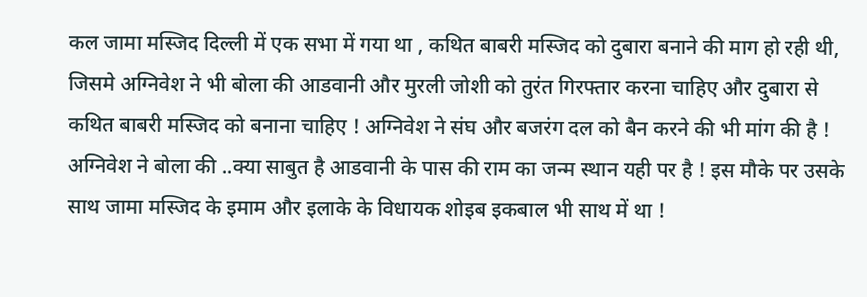कल जामा मस्जिद दिल्ली में एक सभा में गया था , कथित बाबरी मस्जिद को दुबारा बनाने की माग हो रही थी, जिसमे अग्निवेश ने भी बोला की आडवानी और मुरली जोशी को तुरंत गिरफ्तार करना चाहिए और दुबारा से कथित बाबरी मस्जिद को बनाना चाहिए ! अग्निवेश ने संघ और बजरंग दल को बैन करने की भी मांग की है ! अग्निवेश ने बोला की ..क्या साबुत है आडवानी के पास की राम का जन्म स्थान यही पर है ! इस मौके पर उसके साथ जामा मस्जिद के इमाम और इलाके के विधायक शोइब इकबाल भी साथ में था !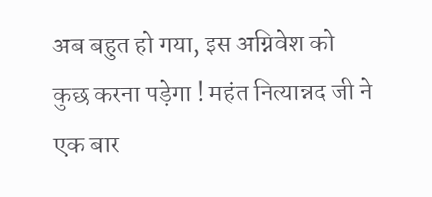अब बहुत हो गया, इस अग्निवेश को कुछ करना पड़ेगा ! महंत नित्यान्नद जी ने एक बार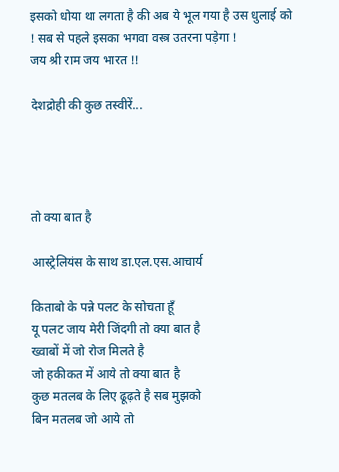इसको धोया था लगता है की अब ये भूल गया है उस धुलाई को ! सब से पहले इसका भगवा वस्त्र उतरना पड़ेगा !
जय श्री राम जय भारत !!

देशद्रोही की कुछ तस्वीरें...




तो क्या बात है

आस्ट्रेलियंस के साथ डा.एल.एस.आचार्य

किताबो के पन्ने पलट के सोचता हूँ
यू पलट जाय मेरी जिंदगी तो क्या बात है
ख्वाबों में जो रोज मिलते है
जो हकीकत में आये तो क्या बात है
कुछ मतलब के लिए ढूढ़ते है सब मुझको
बिन मतलब जो आये तो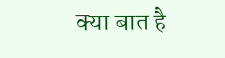क्या बात है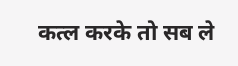कत्ल करके तो सब ले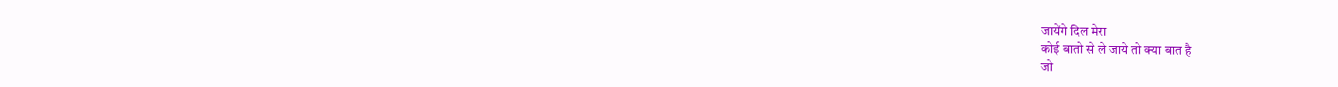जायेंगे दिल मेरा
कोई बातो से ले जाये तो क्या बात है
जो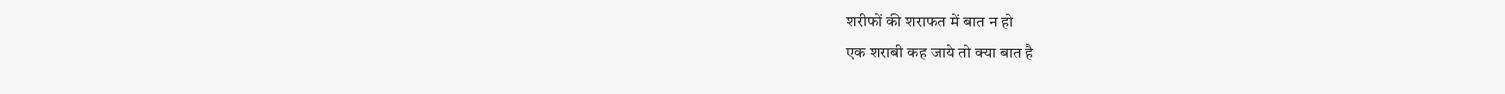शरीफों की शराफत में बात न हो
एक शराबी कह जाये तो क्या बात है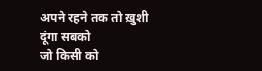अपने रहने तक तो ख़ुशी दूंगा सबको
जो किसी को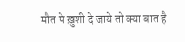मौत पे ख़ुशी दे जाये तो क्या बात है